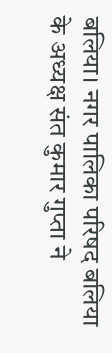बलिया। नगर पालिका परिषद बलिया के अध्यक्ष संत कुमार गुप्ता ने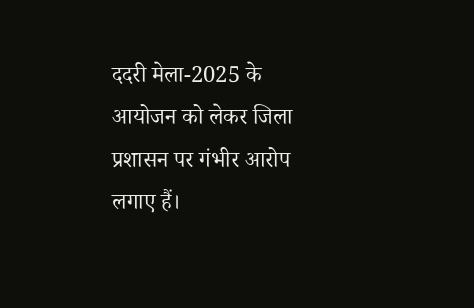ददरी मेला-2025 के आयोजन को लेकर जिला प्रशासन पर गंभीर आरोप लगाए हैं।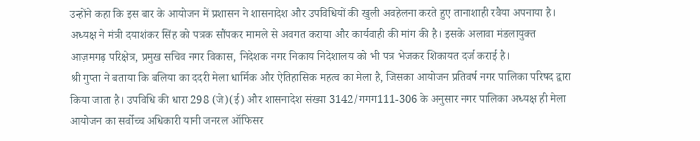उन्होंने कहा कि इस बार के आयोजन में प्रशासन ने शासनादेश और उपविधियों की खुली अवहेलना करते हुए तानाशाही रवैया अपनाया है। अध्यक्ष ने मंत्री दयाशंकर सिंह को पत्रक सौंपकर मामले से अवगत कराया और कार्यवाही की मांग की है। इसके अलावा मंडलायुक्त आज़मगढ़ परिक्षेत्र, प्रमुख सचिव नगर विकास, निदेशक नगर निकाय निदेशालय को भी पत्र भेजकर शिकायत दर्ज कराई है।
श्री गुप्ता ने बताया कि बलिया का ददरी मेला धार्मिक और ऐतिहासिक महत्व का मेला है, जिसका आयोजन प्रतिवर्ष नगर पालिका परिषद द्वारा किया जाता है। उपविधि की धारा 298 (जे)(ई) और शासनादेश संख्या 3142/गगग111-306 के अनुसार नगर पालिका अध्यक्ष ही मेला आयोजन का सर्वोच्च अधिकारी यानी जनरल ऑफिसर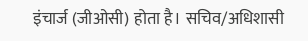इंचार्ज (जीओसी) होता है। सचिव/अधिशासी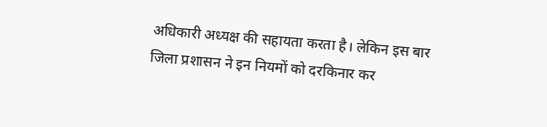अधिकारी अध्यक्ष की सहायता करता है। लेकिन इस बार जिला प्रशासन ने इन नियमों को दरकिनार कर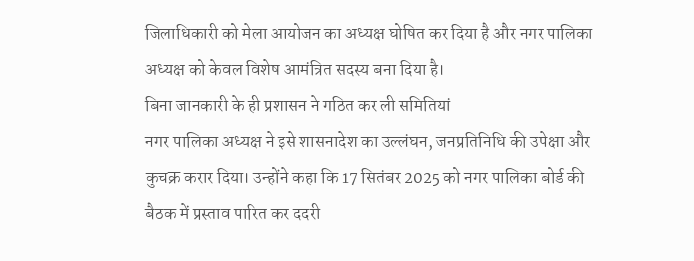जिलाधिकारी को मेला आयोजन का अध्यक्ष घोषित कर दिया है और नगर पालिका अध्यक्ष को केवल विशेष आमंत्रित सदस्य बना दिया है।
बिना जानकारी के ही प्रशासन ने गठित कर ली समितियां
नगर पालिका अध्यक्ष ने इसे शासनादेश का उल्लंघन, जनप्रतिनिधि की उपेक्षा और कुचक्र करार दिया। उन्होंने कहा कि 17 सितंबर 2025 को नगर पालिका बोर्ड की बैठक में प्रस्ताव पारित कर ददरी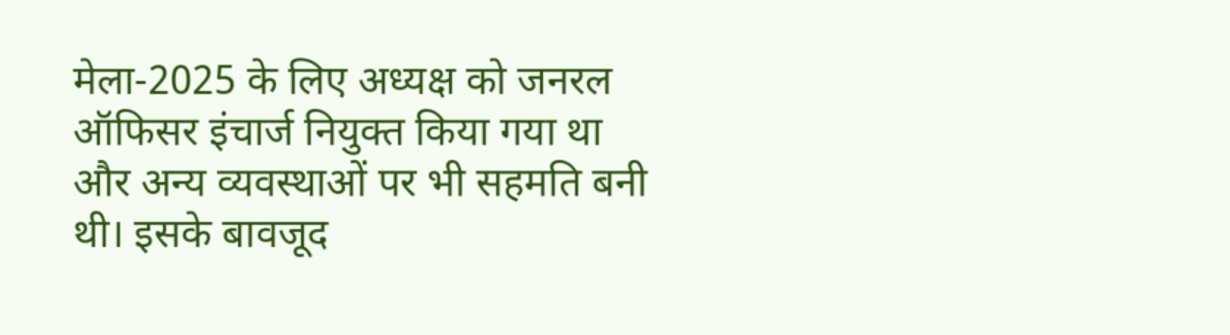मेला-2025 के लिए अध्यक्ष को जनरल ऑफिसर इंचार्ज नियुक्त किया गया था और अन्य व्यवस्थाओं पर भी सहमति बनी थी। इसके बावजूद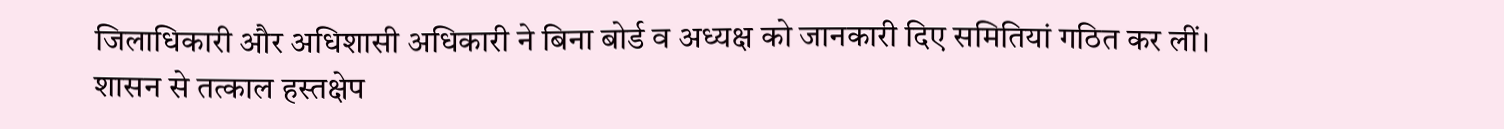जिलाधिकारी और अधिशासी अधिकारी ने बिना बोर्ड व अध्यक्ष को जानकारी दिए समितियां गठित कर लीं।
शासन से तत्काल हस्तक्षेप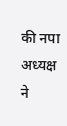की नपा अध्यक्ष ने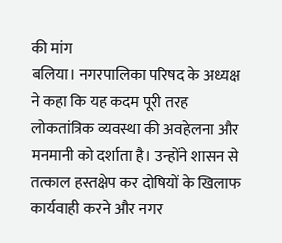की मांग
बलिया। नगरपालिका परिषद के अध्यक्ष ने कहा कि यह कदम पूरी तरह लोकतांत्रिक व्यवस्था की अवहेलना और मनमानी को दर्शाता है। उन्होंने शासन से तत्काल हस्तक्षेप कर दोषियों के खिलाफ कार्यवाही करने और नगर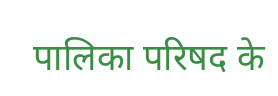पालिका परिषद के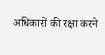अधिकारों की रक्षा करने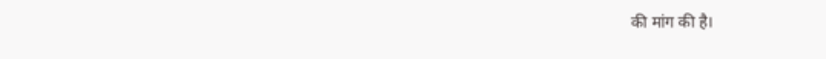की मांग की है।